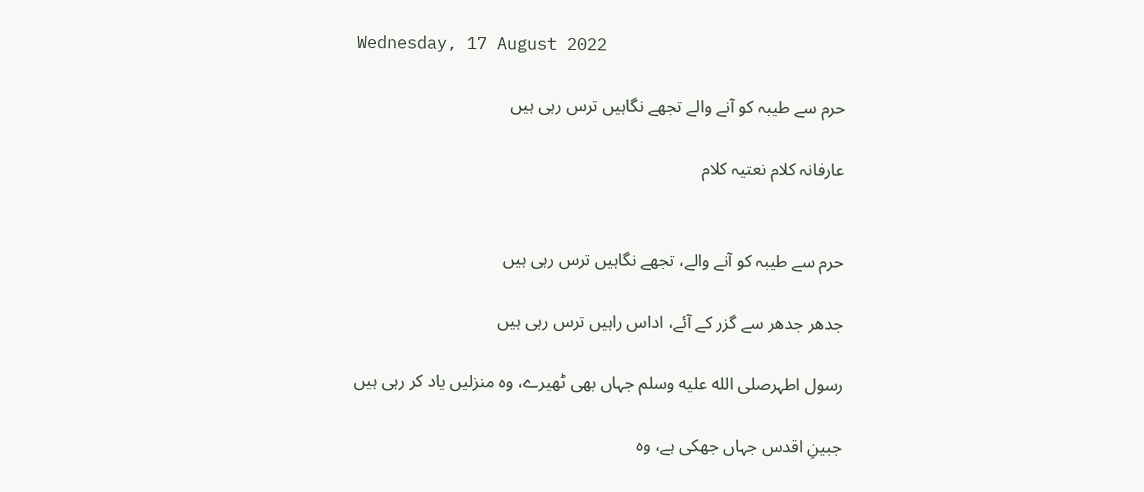Wednesday, 17 August 2022

حرم سے طیبہ کو آنے والے تجھے نگاہیں ترس رہی ہیں

عارفانہ کلام نعتیہ کلام


حرم سے طیبہ کو آنے والے، تجھے نگاہیں ترس رہی ہیں

جدھر جدھر سے گزر کے آئے، اداس راہیں ترس رہی ہیں

رسول اطہرصلى الله عليه وسلم جہاں بھی ٹھیرے، وہ منزلیں یاد کر رہی ہیں

جبینِ اقدس جہاں جھکی ہے، وہ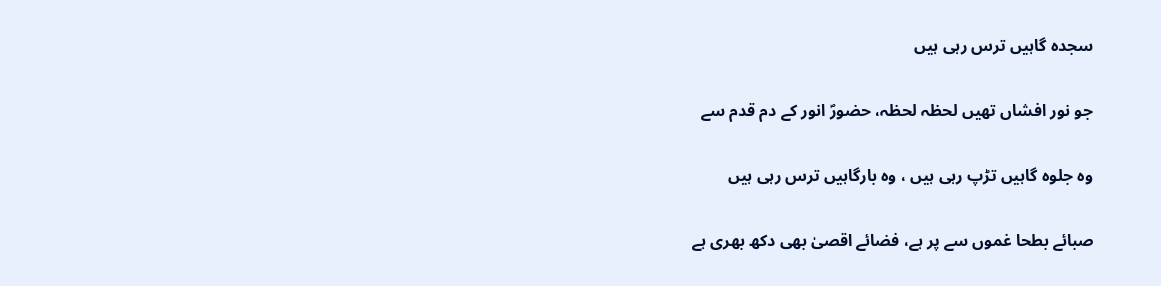سجدہ گاہیں ترس رہی ہیں

جو نور افشاں تھیں لحظہ لحظہ، حضورؐ انور کے دم قدم سے

وہ جلوہ گاہیں تڑپ رہی ہیں ، وہ بارگاہیں ترس رہی ہیں

صبائے بطحا غموں ‌سے پر ہے، فضائے اقصیٰ بھی دکھ بھری ہے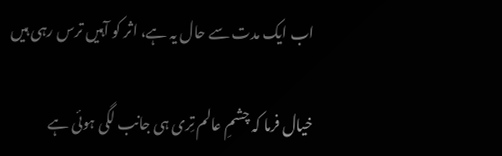اب ایک مدت سے حال یہ ہے، اثر کو آہیں ترس رہی ہیں

خیال فرما کہ چشمِ عالم تِری ہی جانب لگی ہوئی ہے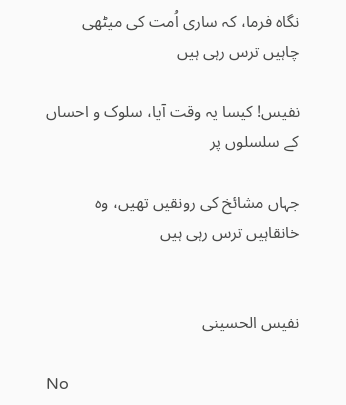نگاہ فرما، کہ ساری اُمت کی میٹھی چاہیں ترس رہی ہیں

نفیس! کیسا یہ وقت آیا، سلوک و احساں کے سلسلوں پر

جہاں مشائخ کی رونقیں تھیں، وہ خانقاہیں ترس رہی ہیں


نفیس الحسینی

No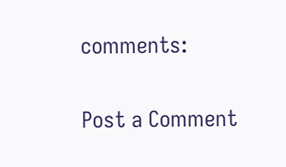comments:

Post a Comment